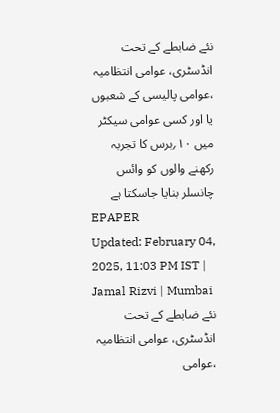نئے ضابطے کے تحت انڈسٹری، عوامی انتظامیہ ،عوامی پالیسی کے شعبوں یا اور کسی عوامی سیکٹر میں ۱۰؍برس کا تجربہ رکھنے والوں کو وائس چانسلر بنایا جاسکتا ہے
EPAPER
Updated: February 04, 2025, 11:03 PM IST | Jamal Rizvi | Mumbai
نئے ضابطے کے تحت انڈسٹری، عوامی انتظامیہ ،عوامی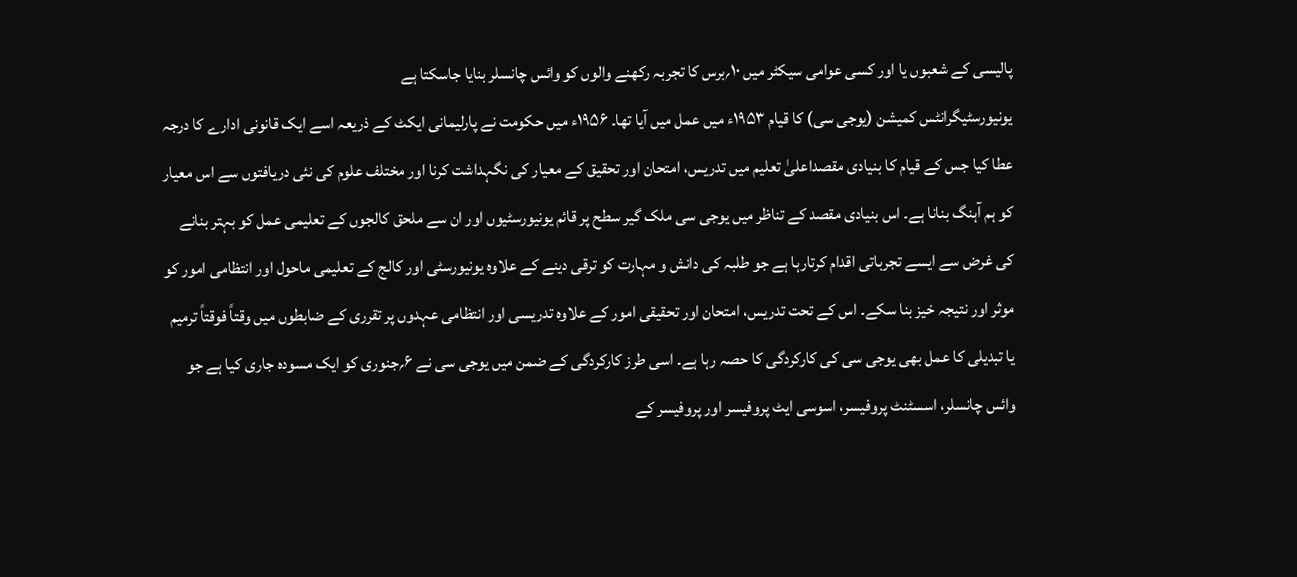پالیسی کے شعبوں یا اور کسی عوامی سیکٹر میں ۱۰؍برس کا تجربہ رکھنے والوں کو وائس چانسلر بنایا جاسکتا ہے
یونیورسٹیگرانٹس کمیشن (یوجی سی) کا قیام ۱۹۵۳ء میں عمل میں آیا تھا۔ ۱۹۵۶ء میں حکومت نے پارلیمانی ایکٹ کے ذریعہ اسے ایک قانونی ادارے کا درجہ عطا کیا جس کے قیام کا بنیادی مقصداعلیٰ تعلیم میں تدریس، امتحان اور تحقیق کے معیار کی نگہداشت کرنا اور مختلف علوم کی نئی دریافتوں سے اس معیار کو ہم آہنگ بنانا ہے۔ اس بنیادی مقصد کے تناظر میں یوجی سی ملک گیر سطح پر قائم یونیورسٹیوں اور ان سے ملحق کالجوں کے تعلیمی عمل کو بہتر بنانے کی غرض سے ایسے تجرباتی اقدام کرتارہا ہے جو طلبہ کی دانش و مہارت کو ترقی دینے کے علاوہ یونیورسٹی اور کالج کے تعلیمی ماحول اور انتظامی امور کو موثر اور نتیجہ خیز بنا سکے۔ اس کے تحت تدریس، امتحان اور تحقیقی امور کے علاوہ تدریسی اور انتظامی عہدوں پر تقرری کے ضابطوں میں وقتاً فوقتاً ترمیم یا تبدیلی کا عمل بھی یوجی سی کی کارکردگی کا حصہ رہا ہے۔ اسی طرز کارکردگی کے ضمن میں یوجی سی نے ۶؍جنوری کو ایک مسودہ جاری کیا ہے جو وائس چانسلر، اسسٹنٹ پروفیسر، اسوسی ایٹ پروفیسر اور پروفیسر کے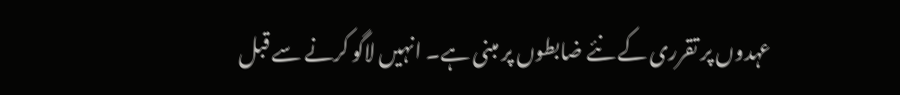عہدوں پر تقرری کے نئے ضابطوں پر مبنی ہے۔ انہیں لاگو کرنے سے قبل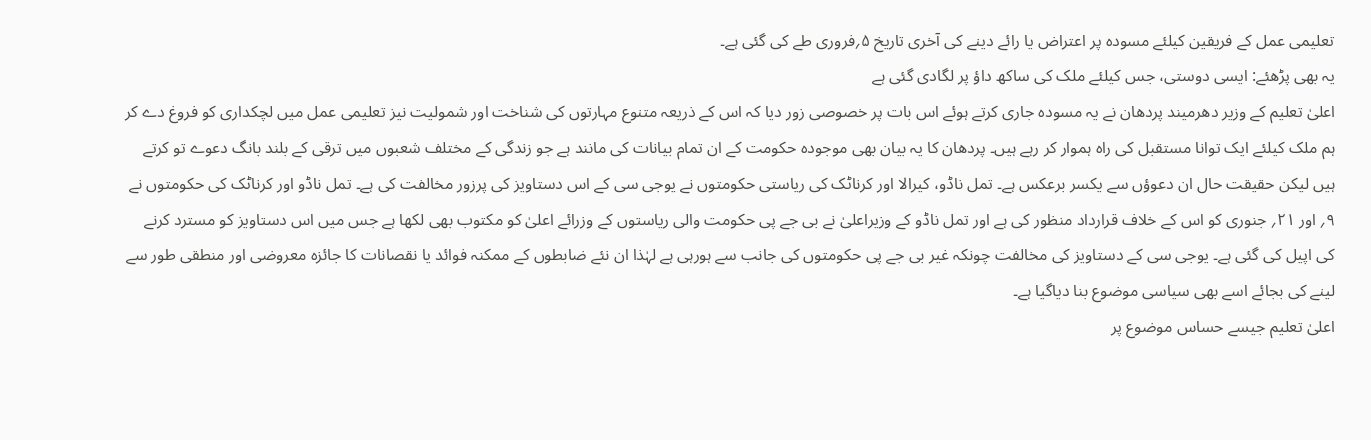تعلیمی عمل کے فریقین کیلئے مسودہ پر اعتراض یا رائے دینے کی آخری تاریخ ۵؍فروری طے کی گئی ہے۔
یہ بھی پڑھئے: ایسی دوستی، جس کیلئے ملک کی ساکھ داؤ پر لگادی گئی ہے
اعلیٰ تعلیم کے وزیر دھرمیند پردھان نے یہ مسودہ جاری کرتے ہوئے اس بات پر خصوصی زور دیا کہ اس کے ذریعہ متنوع مہارتوں کی شناخت اور شمولیت نیز تعلیمی عمل میں لچکداری کو فروغ دے کر ہم ملک کیلئے ایک توانا مستقبل کی راہ ہموار کر رہے ہیں۔ پردھان کا یہ بیان بھی موجودہ حکومت کے ان تمام بیانات کی مانند ہے جو زندگی کے مختلف شعبوں میں ترقی کے بلند بانگ دعوے تو کرتے ہیں لیکن حقیقت حال ان دعوؤں سے یکسر برعکس ہے۔ تمل ناڈو، کیرالا اور کرناٹک کی ریاستی حکومتوں نے یوجی سی کے اس دستاویز کی پرزور مخالفت کی ہے۔ تمل ناڈو اور کرناٹک کی حکومتوں نے ۹؍ اور ۲۱؍ جنوری کو اس کے خلاف قرارداد منظور کی ہے اور تمل ناڈو کے وزیراعلیٰ نے بی جے پی حکومت والی ریاستوں کے وزرائے اعلیٰ کو مکتوب بھی لکھا ہے جس میں اس دستاویز کو مسترد کرنے کی اپیل کی گئی ہے۔ یوجی سی کے دستاویز کی مخالفت چونکہ غیر بی جے پی حکومتوں کی جانب سے ہورہی ہے لہٰذا ان نئے ضابطوں کے ممکنہ فوائد یا نقصانات کا جائزہ معروضی اور منطقی طور سے لینے کی بجائے اسے بھی سیاسی موضوع بنا دیاگیا ہے۔
اعلیٰ تعلیم جیسے حساس موضوع پر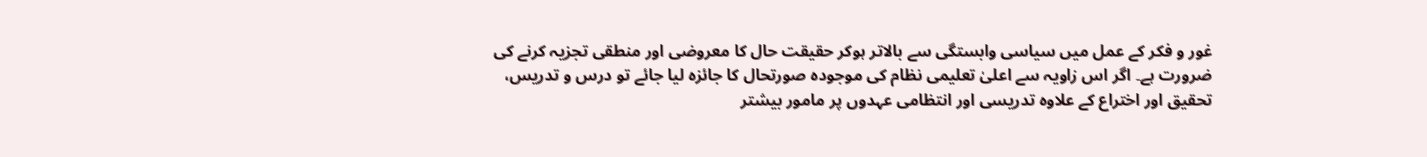غور و فکر کے عمل میں سیاسی وابستگی سے بالاتر ہوکر حقیقت حال کا معروضی اور منطقی تجزیہ کرنے کی ضرورت ہے۔ اگر اس زاویہ سے اعلیٰ تعلیمی نظام کی موجودہ صورتحال کا جائزہ لیا جائے تو درس و تدریس، تحقیق اور اختراع کے علاوہ تدریسی اور انتظامی عہدوں پر مامور بیشتر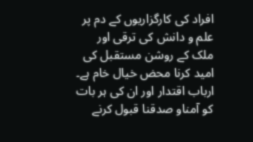افراد کی کارگزاریوں کے دم پر علم و دانش کی ترقی اور ملک کے روشن مستقبل کی امید کرنا محض خیال خام ہے۔ ارباب اقتدار اور ان کی ہر بات کو آمناو صدقنا قبول کرنے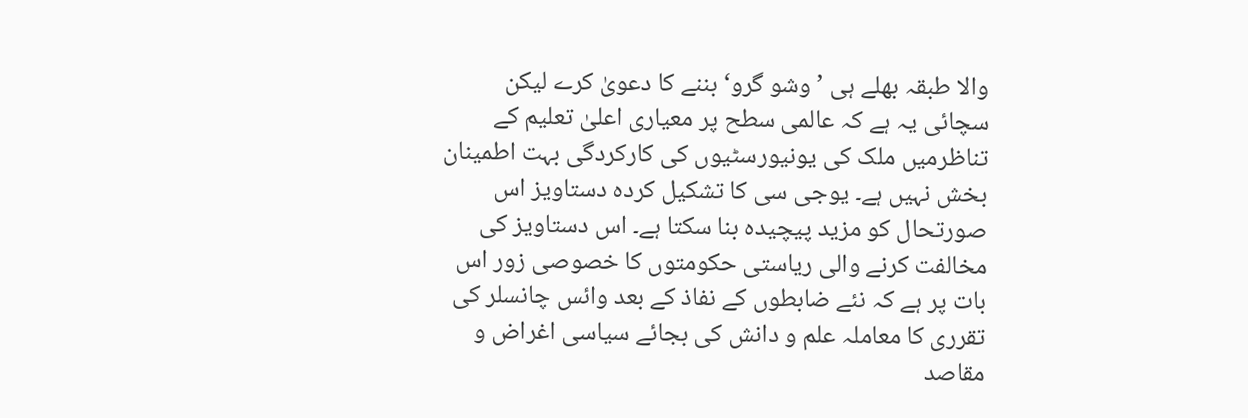والا طبقہ بھلے ہی ’وشو گرو‘ بننے کا دعویٰ کرے لیکن سچائی یہ ہے کہ عالمی سطح پر معیاری اعلیٰ تعلیم کے تناظرمیں ملک کی یونیورسٹیوں کی کارکردگی بہت اطمینان بخش نہیں ہے۔ یوجی سی کا تشکیل کردہ دستاویز اس صورتحال کو مزید پیچیدہ بنا سکتا ہے۔ اس دستاویز کی مخالفت کرنے والی ریاستی حکومتوں کا خصوصی زور اس بات پر ہے کہ نئے ضابطوں کے نفاذ کے بعد وائس چانسلر کی تقرری کا معاملہ علم و دانش کی بجائے سیاسی اغراض و مقاصد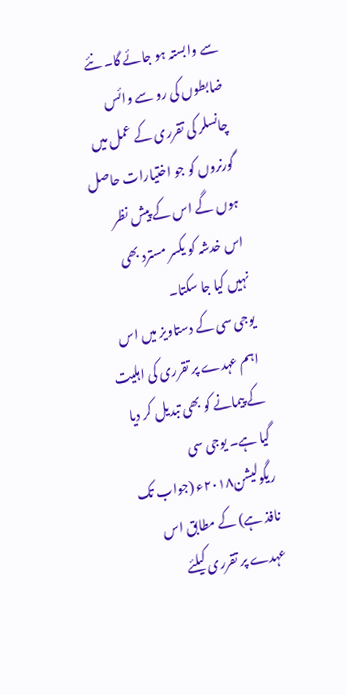سے وابستہ ہو جائے گا۔ نئے ضابطوں کی رو سے وائس چانسلر کی تقرری کے عمل میں گورنروں کو جو اختیارات حاصل ہوں گے اس کے پیش نظر اس خدشہ کو یکسر مسترد بھی نہیں کیا جا سکتا۔
یوجی سی کے دستاویز میں اس اہم عہدے پر تقرری کی اہلیت کے پیمانے کو بھی تبدیل کر دیا گیا ہے۔ یوجی سی ریگولیشن۲۰۱۸ء (جواب تک نافذ ہے) کے مطابق اس عہدے پر تقرری کیلئے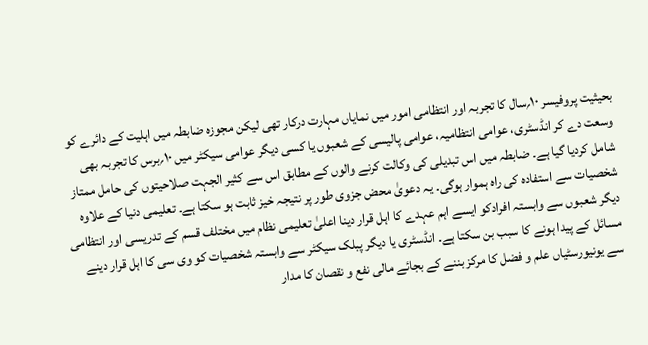بحیثیت پروفیسر ۱۰؍سال کا تجربہ اور انتظامی امور میں نمایاں مہارت درکار تھی لیکن مجوزہ ضابطہ میں اہلیت کے دائرے کو وسعت دے کر انڈسٹری، عوامی انتظامیہ، عوامی پالیسی کے شعبوں یا کسی دیگر عوامی سیکٹر میں ۱۰؍برس کا تجربہ بھی شامل کردیا گیا ہے۔ ضابطہ میں اس تبدیلی کی وکالت کرنے والوں کے مطابق اس سے کثیر الجہت صلاحیتوں کی حامل ممتاز شخصیات سے استفادہ کی راہ ہموار ہوگی۔ یہ دعویٰ محض جزوی طور پر نتیجہ خیز ثابت ہو سکتا ہے۔ تعلیمی دنیا کے علاوہ دیگر شعبوں سے وابستہ افرادکو ایسے اہم عہدے کا اہل قرار دینا اعلیٰ تعلیمی نظام میں مختلف قسم کے تدریسی اور انتظامی مسائل کے پیدا ہونے کا سبب بن سکتا ہے۔ انڈسٹری یا دیگر پبلک سیکٹر سے وابستہ شخصیات کو وی سی کا اہل قرار دینے سے یونیورسٹیاں علم و فضل کا مرکز بننے کے بجائے مالی نفع و نقصان کا مدار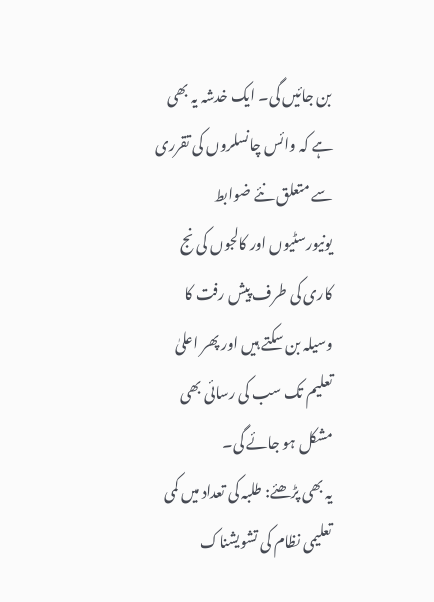بن جائیں گی۔ ایک خدشہ یہ بھی ہے کہ وائس چانسلروں کی تقرری سے متعلق نئے ضوابط یونیورسٹیوں اور کالجوں کی نج کاری کی طرف پیش رفت کا وسیلہ بن سکتے ہیں اور پھر اعلیٰ تعلیم تک سب کی رسائی بھی مشکل ہو جائے گی۔
یہ بھی پڑھئے: طلبہ کی تعداد میں کمی تعلیمی نظام کی تشویشناک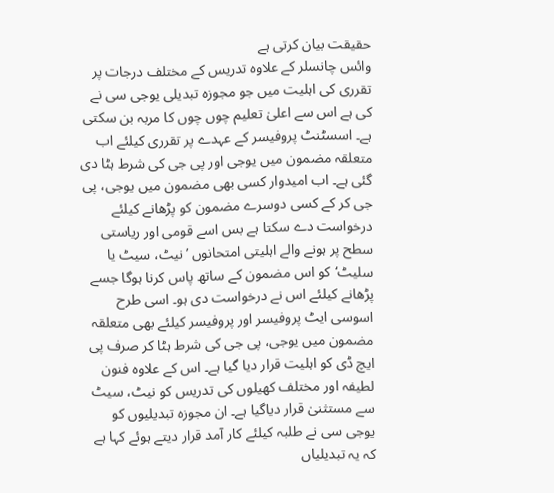حقیقت بیان کرتی ہے
وائس چانسلر کے علاوہ تدریس کے مختلف درجات پر تقرری کی اہلیت میں جو مجوزہ تبدیلی یوجی سی نے کی ہے اس سے اعلیٰ تعلیم چوں چوں کا مربہ بن سکتی ہے۔ اسسٹنٹ پروفیسر کے عہدے پر تقرری کیلئے اب متعلقہ مضمون میں یوجی اور پی جی کی شرط ہٹا دی گئی ہے۔ اب امیدوار کسی بھی مضمون میں یوجی، پی جی کر کے کسی دوسرے مضمون کو پڑھانے کیلئے درخواست دے سکتا ہے بس اسے قومی اور ریاستی سطح پر ہونے والے اہلیتی امتحانوں ’نیٹ، سیٹ یا سلیٹ‘کو اس مضمون کے ساتھ پاس کرنا ہوگا جسے پڑھانے کیلئے اس نے درخواست دی ہو۔ اسی طرح اسوسی ایٹ پروفیسر اور پروفیسر کیلئے بھی متعلقہ مضمون میں یوجی، پی جی کی شرط ہٹا کر صرف پی ایچ ڈی کو اہلیت قرار دیا گیا ہے۔ اس کے علاوہ فنون لطیفہ اور مختلف کھیلوں کی تدریس کو نیٹ، سیٹ سے مستثنیٰ قرار دیاگیا ہے۔ ان مجوزہ تبدیلیوں کو یوجی سی نے طلبہ کیلئے کار آمد قرار دیتے ہوئے کہا ہے کہ یہ تبدیلیاں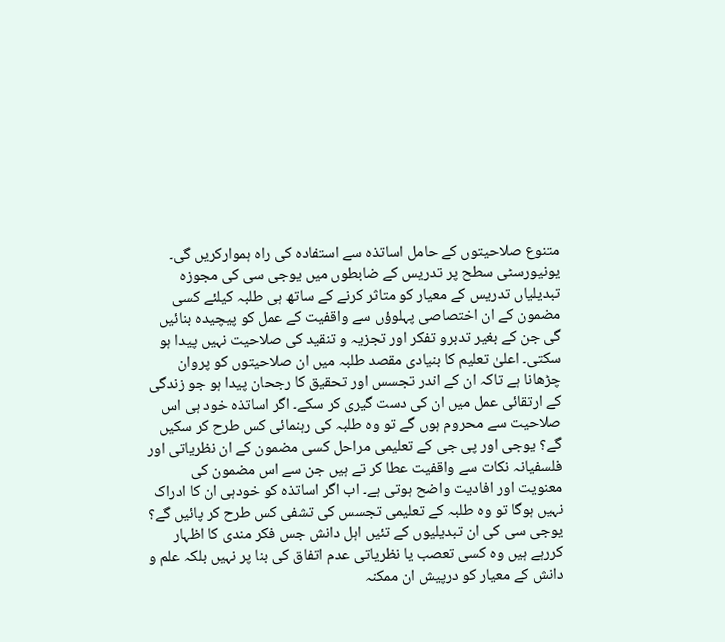متنوع صلاحیتوں کے حامل اساتذہ سے استفادہ کی راہ ہموارکریں گی۔
یونیورسٹی سطح پر تدریس کے ضابطوں میں یوجی سی کی مجوزہ تبدیلیاں تدریس کے معیار کو متاثر کرنے کے ساتھ ہی طلبہ کیلئے کسی مضمون کے ان اختصاصی پہلوؤں سے واقفیت کے عمل کو پیچیدہ بنائیں گی جن کے بغیر تدبرو تفکر اور تجزیہ و تنقید کی صلاحیت نہیں پیدا ہو سکتی۔ اعلیٰ تعلیم کا بنیادی مقصد طلبہ میں ان صلاحیتوں کو پروان چڑھانا ہے تاکہ ان کے اندر تجسس اور تحقیق کا رجحان پیدا ہو جو زندگی کے ارتقائی عمل میں ان کی دست گیری کر سکے۔ اگر اساتذہ خود ہی اس صلاحیت سے محروم ہوں گے تو وہ طلبہ کی رہنمائی کس طرح کر سکیں گے؟ یوجی اور پی جی کے تعلیمی مراحل کسی مضمون کے ان نظریاتی اور فلسفیانہ نکات سے واقفیت عطا کر تے ہیں جن سے اس مضمون کی معنویت اور افادیت واضح ہوتی ہے۔ اب اگر اساتذہ کو خودہی ان کا ادراک نہیں ہوگا تو وہ طلبہ کے تعلیمی تجسس کی تشفی کس طرح کر پائیں گے؟
یوجی سی کی ان تبدیلیوں کے تئیں اہل دانش جس فکر مندی کا اظہار کررہے ہیں وہ کسی تعصب یا نظریاتی عدم اتفاق کی بنا پر نہیں بلکہ علم و دانش کے معیار کو درپیش ان ممکنہ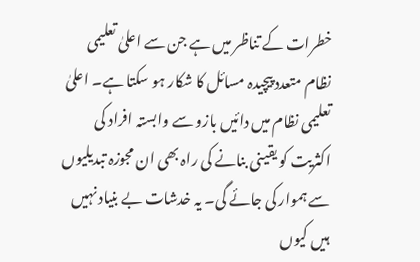خطرات کے تناظر میں ہے جن سے اعلیٰ تعلیمی نظام متعدد پیچیدہ مسائل کا شکار ہو سکتا ہے۔ اعلیٰ تعلیمی نظام میں دائیں بازو سے وابستہ افراد کی اکثریت کو یقینی بنانے کی راہ بھی ان مجوزہ تبدیلیوں سے ہموار کی جائے گی۔ یہ خدشات بے بنیاد نہیں ہیں کیوں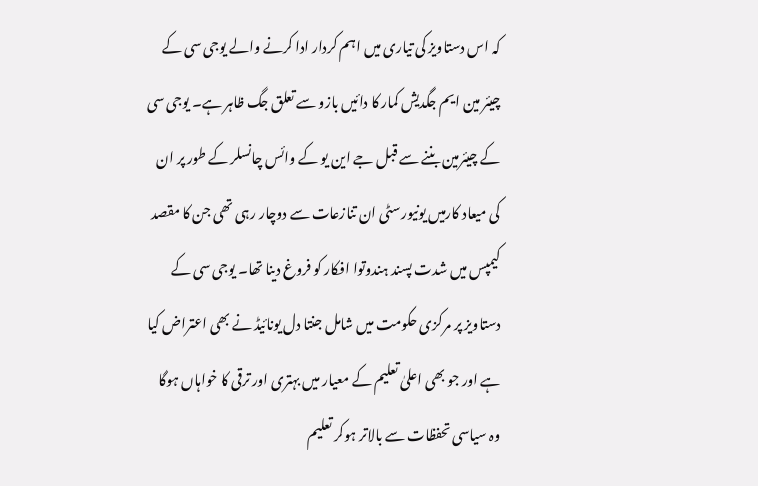کہ اس دستاویز کی تیاری میں اہم کردار ادا کرنے والے یوجی سی کے چیئر مین ایم جگدیش کمار کا دائیں بازو سے تعلق جگ ظاہر ہے۔ یوجی سی کے چیئرمین بننے سے قبل جے این یو کے وائس چانسلر کے طور پر ان کی میعاد کارمیں یونیورسٹی ان تنازعات سے دوچار رہی تھی جن کا مقصد کیمپس میں شدت پسند ہندوتوا افکار کو فروغ دینا تھا۔ یوجی سی کے دستاویز پر مرکزی حکومت میں شامل جنتا دل یونائیڈ نے بھی اعتراض کیا ہے اور جو بھی اعلیٰ تعلیم کے معیار میں بہتری اور ترقی کا خواہاں ہوگا وہ سیاسی تحفظات سے بالاتر ہوکر تعلیم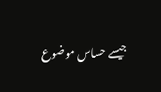جیسے حساس موضوع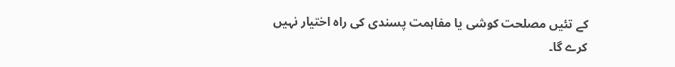کے تئیں مصلحت کوشی یا مفاہمت پسندی کی راہ اختیار نہیں کرے گا۔